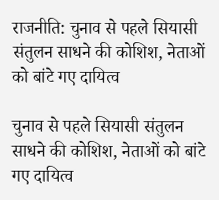राजनीति: चुनाव से पहले सियासी संतुलन साधने की कोशिश, नेताओं को बांटे गए दायित्व

चुनाव से पहले सियासी संतुलन साधने की कोशिश, नेताओं को बांटे गए दायित्व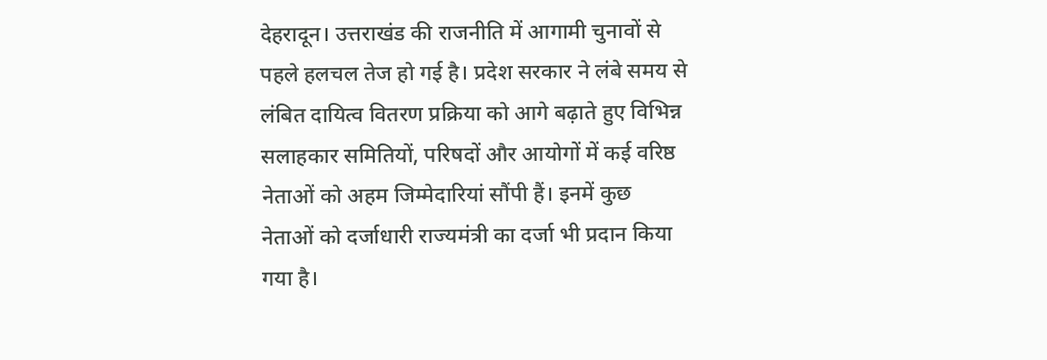देहरादून। उत्तराखंड की राजनीति में आगामी चुनावों से पहले हलचल तेज हो गई है। प्रदेश सरकार ने लंबे समय से लंबित दायित्व वितरण प्रक्रिया को आगे बढ़ाते हुए विभिन्न सलाहकार समितियों, परिषदों और आयोगों में कई वरिष्ठ नेताओं को अहम जिम्मेदारियां सौंपी हैं। इनमें कुछ नेताओं को दर्जाधारी राज्यमंत्री का दर्जा भी प्रदान किया गया है।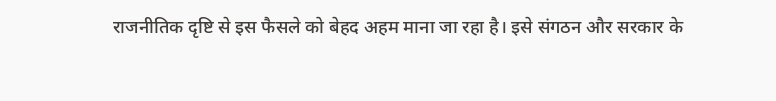राजनीतिक दृष्टि से इस फैसले को बेहद अहम माना जा रहा है। इसे संगठन और सरकार के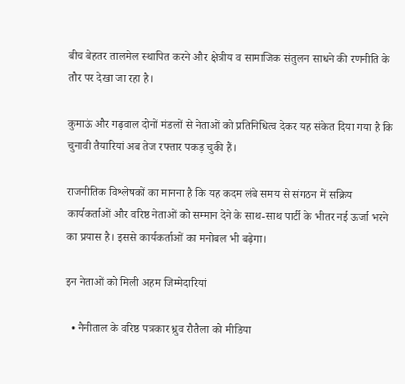बीच बेहतर तालमेल स्थापित करने और क्षेत्रीय व सामाजिक संतुलन साधने की रणनीति के तौर पर देखा जा रहा है।

कुमाऊं और गढ़वाल दोनों मंडलों से नेताओं को प्रतिनिधित्व देकर यह संकेत दिया गया है कि चुनावी तैयारियां अब तेज रफ्तार पकड़ चुकी हैं।

राजनीतिक विश्लेषकों का मानना है कि यह कदम लंबे समय से संगठन में सक्रिय कार्यकर्ताओं और वरिष्ठ नेताओं को सम्मान देने के साथ-साथ पार्टी के भीतर नई ऊर्जा भरने का प्रयास है। इससे कार्यकर्ताओं का मनोबल भी बढ़ेगा।

इन नेताओं को मिली अहम जिम्मेदारियां

  • नैनीताल के वरिष्ठ पत्रकार ध्रुव रौतैला को मीडिया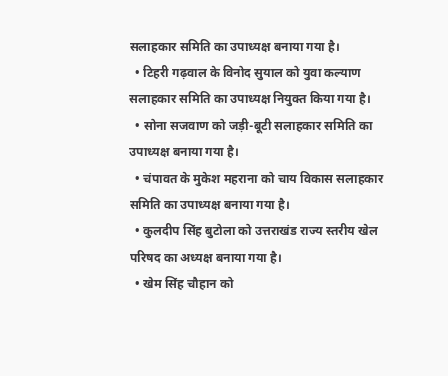सलाहकार समिति का उपाध्यक्ष बनाया गया है।
  • टिहरी गढ़वाल के विनोद सुयाल को युवा कल्याण सलाहकार समिति का उपाध्यक्ष नियुक्त किया गया है।
  • सोना सजवाण को जड़ी-बूटी सलाहकार समिति का उपाध्यक्ष बनाया गया है।
  • चंपावत के मुकेश महराना को चाय विकास सलाहकार समिति का उपाध्यक्ष बनाया गया है।
  • कुलदीप सिंह बुटोला को उत्तराखंड राज्य स्तरीय खेल परिषद का अध्यक्ष बनाया गया है।
  • खेम सिंह चौहान को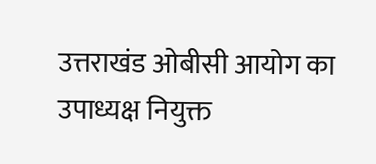उत्तराखंड ओबीसी आयोग का उपाध्यक्ष नियुक्त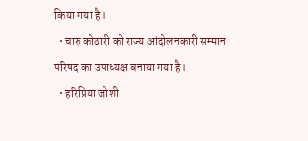किया गया है।
  • चारु कोठारी को राज्य आंदोलनकारी सम्मान परिषद का उपाध्यक्ष बनाया गया है।
  • हरिप्रिया जोशी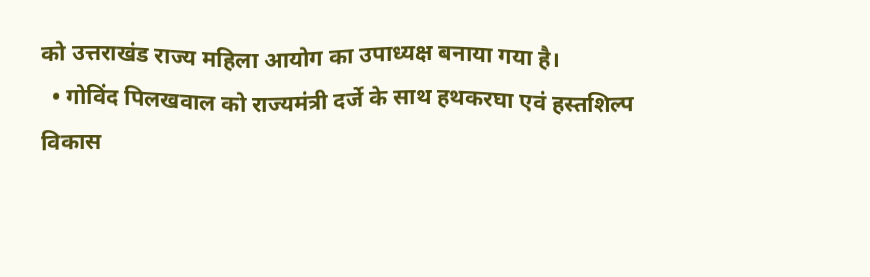को उत्तराखंड राज्य महिला आयोग का उपाध्यक्ष बनाया गया है।
  • गोविंद पिलखवाल को राज्यमंत्री दर्जे के साथ हथकरघा एवं हस्तशिल्प विकास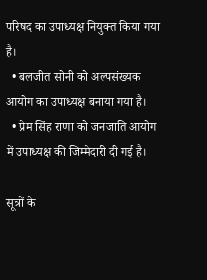परिषद का उपाध्यक्ष नियुक्त किया गया है।
  • बलजीत सोनी को अल्पसंख्यक आयोग का उपाध्यक्ष बनाया गया है।
  • प्रेम सिंह राणा को जनजाति आयोग में उपाध्यक्ष की जिम्मेदारी दी गई है।

सूत्रों के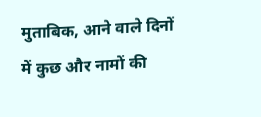मुताबिक, आने वाले दिनों में कुछ और नामों की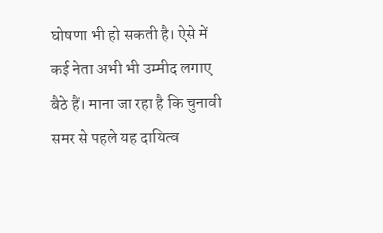घोषणा भी हो सकती है। ऐसे में कई नेता अभी भी उम्मीद लगाए बैठे हैं। माना जा रहा है कि चुनावी समर से पहले यह दायित्व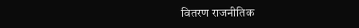वितरण राजनीतिक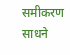समीकरण साधने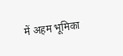में अहम भूमिका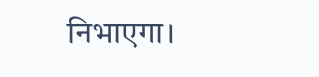निभाएगा।